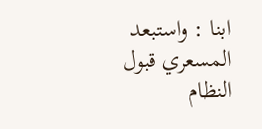ابنا : واستبعد المسعري قبول النظام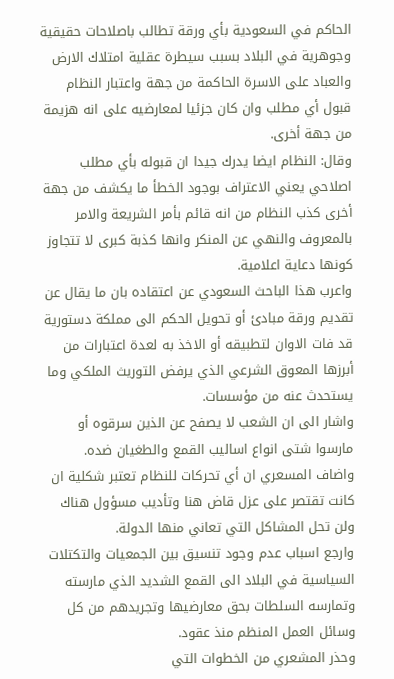الحاكم في السعودية بأي ورقة تطالب باصلاحات حقيقية وجوهرية في البلاد بسبب سيطرة عقلية امتلاك الارض والعباد على الاسرة الحاكمة من جهة واعتبار النظام قبول أي مطلب وان كان جزئيا لمعارضيه على انه هزيمة من جهة أخرى.
وقال: النظام ايضا يدرك جيدا ان قبوله بأي مطلب اصلاحي يعني الاعتراف بوجود الخطأ ما يكشف من جهة أخرى كذب النظام من انه قائم بأمر الشريعة والامر بالمعروف والنهي عن المنكر وانها كذبة كبرى لا تتجاوز كونها دعاية اعلامية.
واعرب هذا الباحث السعودي عن اعتقاده بان ما يقال عن تقديم ورقة مبادئ أو تحويل الحكم الى مملكة دستورية قد فات الاوان لتطبيقه أو الاخذ به لعدة اعتبارات من أبرزها المعوق الشرعي الذي يرفض التوريث الملكي وما يستحدث عنه من مؤسسات.
واشار الى ان الشعب لا يصفح عن الذين سرقوه أو مارسوا شتى انواع اساليب القمع والطغيان ضده.
واضاف المسعري ان أي تحركات للنظام تعتبر شكلية ان كانت تقتصر على عزل قاض هنا وتأديب مسؤول هناك ولن تحل المشاكل التي تعاني منها الدولة.
وارجع اسباب عدم وجود تنسيق بين الجمعيات والتكتلات السياسية في البلاد الى القمع الشديد الذي مارسته وتمارسه السلطات بحق معارضيها وتجريدهم من كل وسائل العمل المنظم منذ عقود.
وحذر المشعري من الخطوات التي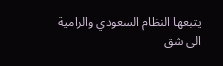يتبعها النظام السعودي والرامية الى شق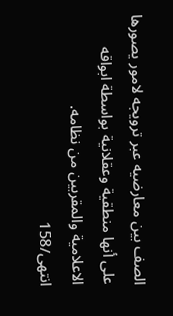الصف بين معارضيه عبر ترويجه لامور يصورها على أنها منطقية وعقلانية بواسطة ابواقه الاعلامية والمقربين من نظامه.
انتهی/158